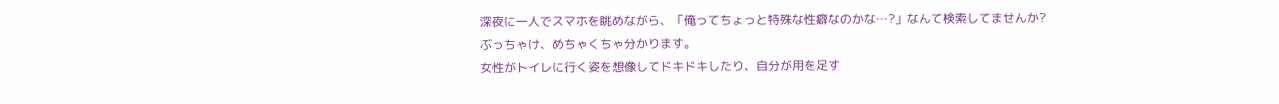深夜に一人でスマホを眺めながら、「俺ってちょっと特殊な性癖なのかな…?」なんて検索してませんか?
ぶっちゃけ、めちゃくちゃ分かります。
女性がトイレに行く姿を想像してドキドキしたり、自分が用を足す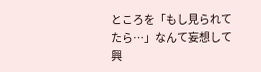ところを「もし見られてたら…」なんて妄想して興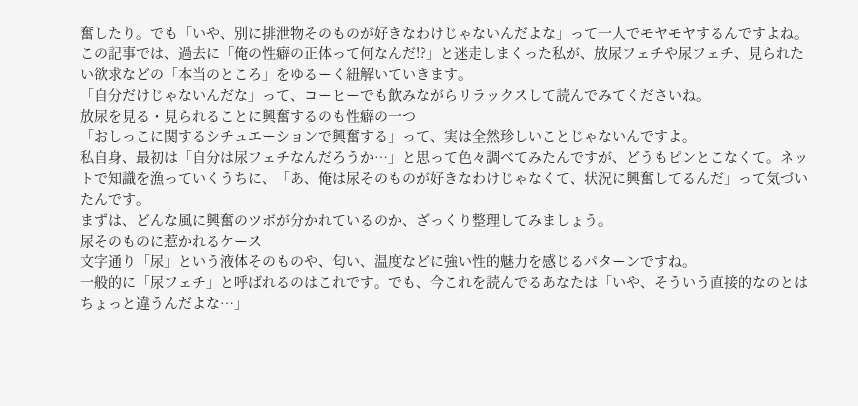奮したり。でも「いや、別に排泄物そのものが好きなわけじゃないんだよな」って一人でモヤモヤするんですよね。
この記事では、過去に「俺の性癖の正体って何なんだ!?」と迷走しまくった私が、放尿フェチや尿フェチ、見られたい欲求などの「本当のところ」をゆるーく紐解いていきます。
「自分だけじゃないんだな」って、コーヒーでも飲みながらリラックスして読んでみてくださいね。
放尿を見る・見られることに興奮するのも性癖の一つ
「おしっこに関するシチュエーションで興奮する」って、実は全然珍しいことじゃないんですよ。
私自身、最初は「自分は尿フェチなんだろうか…」と思って色々調べてみたんですが、どうもピンとこなくて。ネットで知識を漁っていくうちに、「あ、俺は尿そのものが好きなわけじゃなくて、状況に興奮してるんだ」って気づいたんです。
まずは、どんな風に興奮のツボが分かれているのか、ざっくり整理してみましょう。
尿そのものに惹かれるケース
文字通り「尿」という液体そのものや、匂い、温度などに強い性的魅力を感じるパターンですね。
一般的に「尿フェチ」と呼ばれるのはこれです。でも、今これを読んでるあなたは「いや、そういう直接的なのとはちょっと違うんだよな…」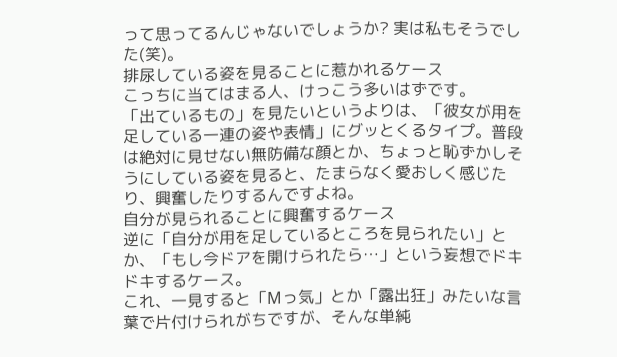って思ってるんじゃないでしょうか? 実は私もそうでした(笑)。
排尿している姿を見ることに惹かれるケース
こっちに当てはまる人、けっこう多いはずです。
「出ているもの」を見たいというよりは、「彼女が用を足している一連の姿や表情」にグッとくるタイプ。普段は絶対に見せない無防備な顔とか、ちょっと恥ずかしそうにしている姿を見ると、たまらなく愛おしく感じたり、興奮したりするんですよね。
自分が見られることに興奮するケース
逆に「自分が用を足しているところを見られたい」とか、「もし今ドアを開けられたら…」という妄想でドキドキするケース。
これ、一見すると「Mっ気」とか「露出狂」みたいな言葉で片付けられがちですが、そんな単純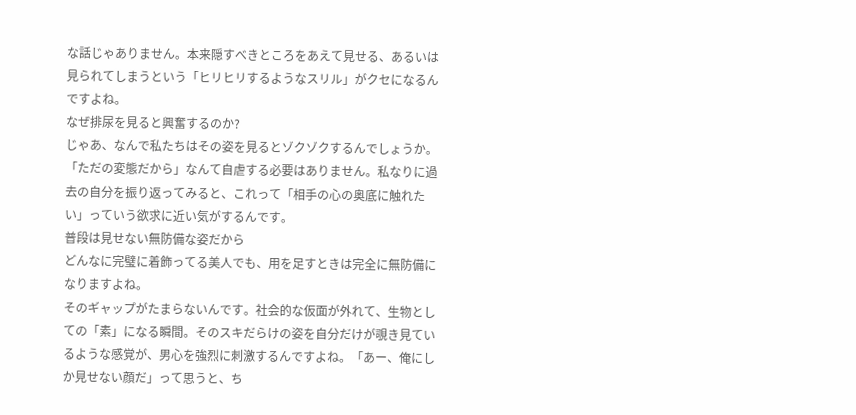な話じゃありません。本来隠すべきところをあえて見せる、あるいは見られてしまうという「ヒリヒリするようなスリル」がクセになるんですよね。
なぜ排尿を見ると興奮するのか?
じゃあ、なんで私たちはその姿を見るとゾクゾクするんでしょうか。
「ただの変態だから」なんて自虐する必要はありません。私なりに過去の自分を振り返ってみると、これって「相手の心の奥底に触れたい」っていう欲求に近い気がするんです。
普段は見せない無防備な姿だから
どんなに完璧に着飾ってる美人でも、用を足すときは完全に無防備になりますよね。
そのギャップがたまらないんです。社会的な仮面が外れて、生物としての「素」になる瞬間。そのスキだらけの姿を自分だけが覗き見ているような感覚が、男心を強烈に刺激するんですよね。「あー、俺にしか見せない顔だ」って思うと、ち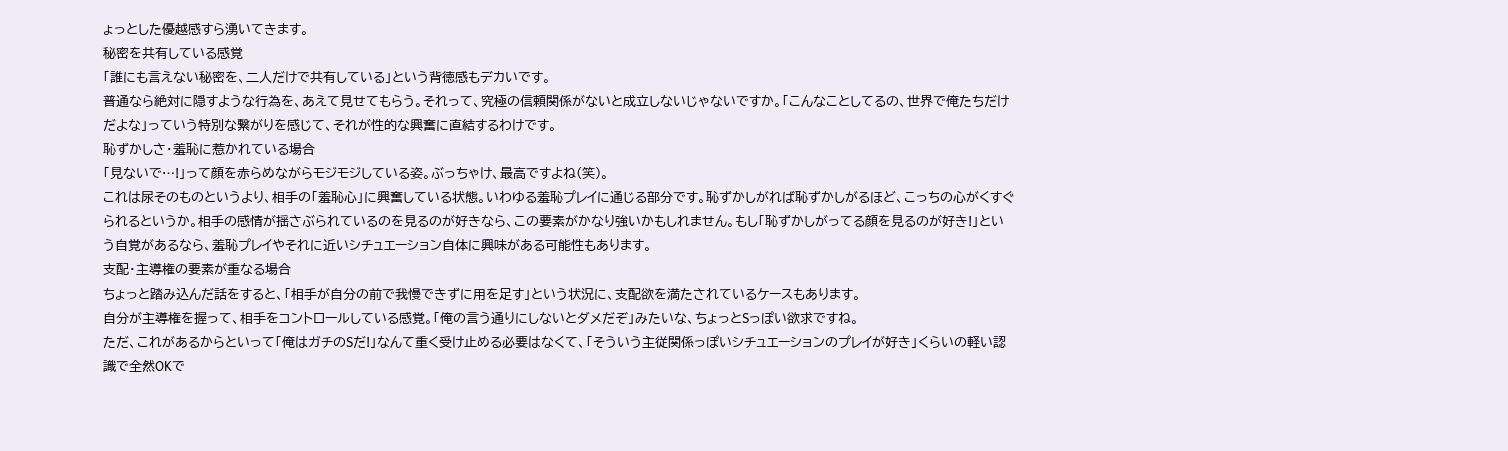ょっとした優越感すら湧いてきます。
秘密を共有している感覚
「誰にも言えない秘密を、二人だけで共有している」という背徳感もデカいです。
普通なら絶対に隠すような行為を、あえて見せてもらう。それって、究極の信頼関係がないと成立しないじゃないですか。「こんなことしてるの、世界で俺たちだけだよな」っていう特別な繋がりを感じて、それが性的な興奮に直結するわけです。
恥ずかしさ・羞恥に惹かれている場合
「見ないで…!」って顔を赤らめながらモジモジしている姿。ぶっちゃけ、最高ですよね(笑)。
これは尿そのものというより、相手の「羞恥心」に興奮している状態。いわゆる羞恥プレイに通じる部分です。恥ずかしがれば恥ずかしがるほど、こっちの心がくすぐられるというか。相手の感情が揺さぶられているのを見るのが好きなら、この要素がかなり強いかもしれません。もし「恥ずかしがってる顔を見るのが好き!」という自覚があるなら、羞恥プレイやそれに近いシチュエーション自体に興味がある可能性もあります。
支配・主導権の要素が重なる場合
ちょっと踏み込んだ話をすると、「相手が自分の前で我慢できずに用を足す」という状況に、支配欲を満たされているケースもあります。
自分が主導権を握って、相手をコントロールしている感覚。「俺の言う通りにしないとダメだぞ」みたいな、ちょっとSっぽい欲求ですね。
ただ、これがあるからといって「俺はガチのSだ!」なんて重く受け止める必要はなくて、「そういう主従関係っぽいシチュエーションのプレイが好き」くらいの軽い認識で全然OKで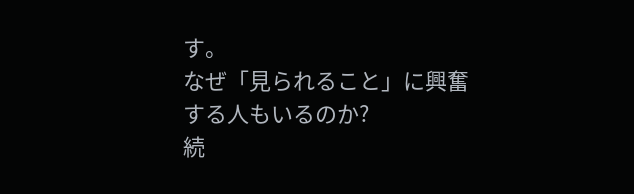す。
なぜ「見られること」に興奮する人もいるのか?
続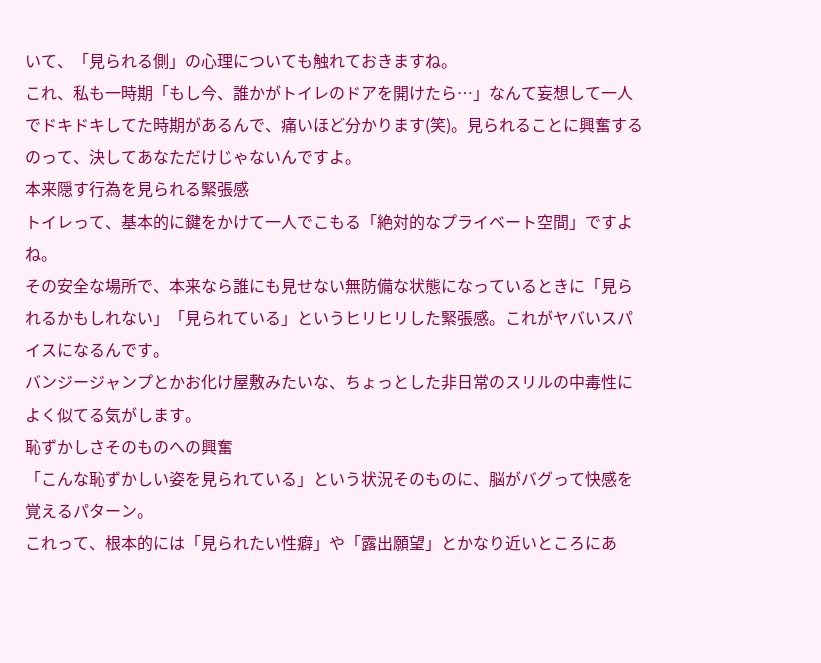いて、「見られる側」の心理についても触れておきますね。
これ、私も一時期「もし今、誰かがトイレのドアを開けたら…」なんて妄想して一人でドキドキしてた時期があるんで、痛いほど分かります(笑)。見られることに興奮するのって、決してあなただけじゃないんですよ。
本来隠す行為を見られる緊張感
トイレって、基本的に鍵をかけて一人でこもる「絶対的なプライベート空間」ですよね。
その安全な場所で、本来なら誰にも見せない無防備な状態になっているときに「見られるかもしれない」「見られている」というヒリヒリした緊張感。これがヤバいスパイスになるんです。
バンジージャンプとかお化け屋敷みたいな、ちょっとした非日常のスリルの中毒性によく似てる気がします。
恥ずかしさそのものへの興奮
「こんな恥ずかしい姿を見られている」という状況そのものに、脳がバグって快感を覚えるパターン。
これって、根本的には「見られたい性癖」や「露出願望」とかなり近いところにあ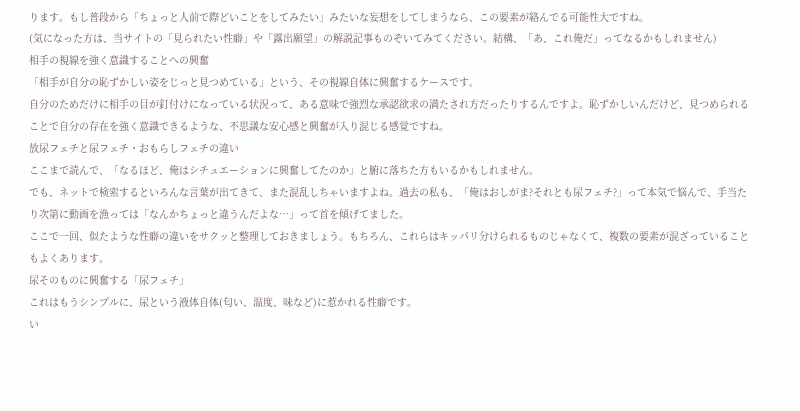ります。もし普段から「ちょっと人前で際どいことをしてみたい」みたいな妄想をしてしまうなら、この要素が絡んでる可能性大ですね。
(気になった方は、当サイトの「見られたい性癖」や「露出願望」の解説記事ものぞいてみてください。結構、「あ、これ俺だ」ってなるかもしれません)
相手の視線を強く意識することへの興奮
「相手が自分の恥ずかしい姿をじっと見つめている」という、その視線自体に興奮するケースです。
自分のためだけに相手の目が釘付けになっている状況って、ある意味で強烈な承認欲求の満たされ方だったりするんですよ。恥ずかしいんだけど、見つめられることで自分の存在を強く意識できるような、不思議な安心感と興奮が入り混じる感覚ですね。
放尿フェチと尿フェチ・おもらしフェチの違い
ここまで読んで、「なるほど、俺はシチュエーションに興奮してたのか」と腑に落ちた方もいるかもしれません。
でも、ネットで検索するといろんな言葉が出てきて、また混乱しちゃいますよね。過去の私も、「俺はおしがま?それとも尿フェチ?」って本気で悩んで、手当たり次第に動画を漁っては「なんかちょっと違うんだよな…」って首を傾げてました。
ここで一回、似たような性癖の違いをサクッと整理しておきましょう。もちろん、これらはキッパリ分けられるものじゃなくて、複数の要素が混ざっていることもよくあります。
尿そのものに興奮する「尿フェチ」
これはもうシンプルに、尿という液体自体(匂い、温度、味など)に惹かれる性癖です。
い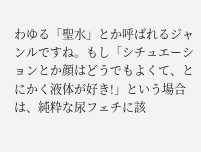わゆる「聖水」とか呼ばれるジャンルですね。もし「シチュエーションとか顔はどうでもよくて、とにかく液体が好き!」という場合は、純粋な尿フェチに該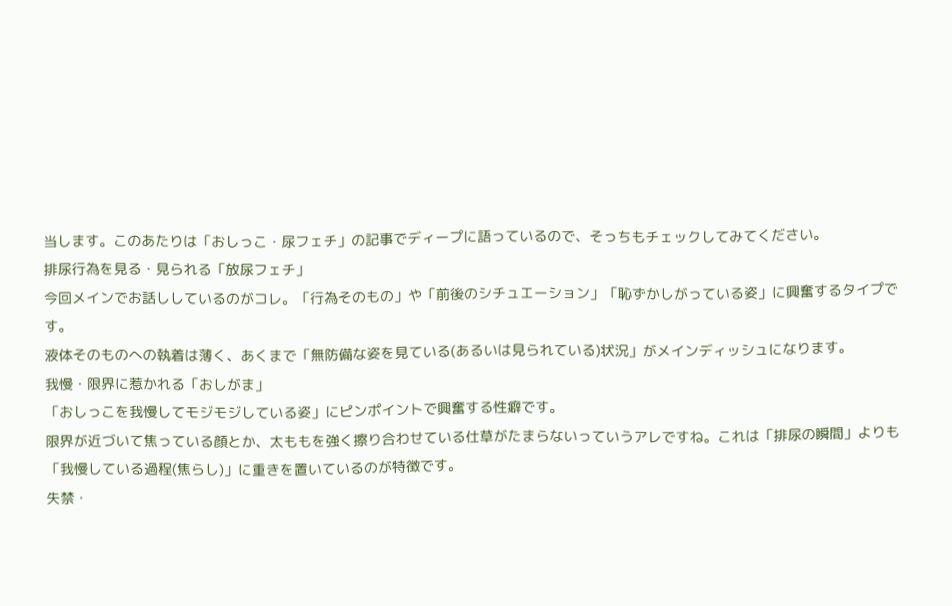当します。このあたりは「おしっこ・尿フェチ」の記事でディープに語っているので、そっちもチェックしてみてください。
排尿行為を見る・見られる「放尿フェチ」
今回メインでお話ししているのがコレ。「行為そのもの」や「前後のシチュエーション」「恥ずかしがっている姿」に興奮するタイプです。
液体そのものへの執着は薄く、あくまで「無防備な姿を見ている(あるいは見られている)状況」がメインディッシュになります。
我慢・限界に惹かれる「おしがま」
「おしっこを我慢してモジモジしている姿」にピンポイントで興奮する性癖です。
限界が近づいて焦っている顔とか、太ももを強く擦り合わせている仕草がたまらないっていうアレですね。これは「排尿の瞬間」よりも「我慢している過程(焦らし)」に重きを置いているのが特徴です。
失禁・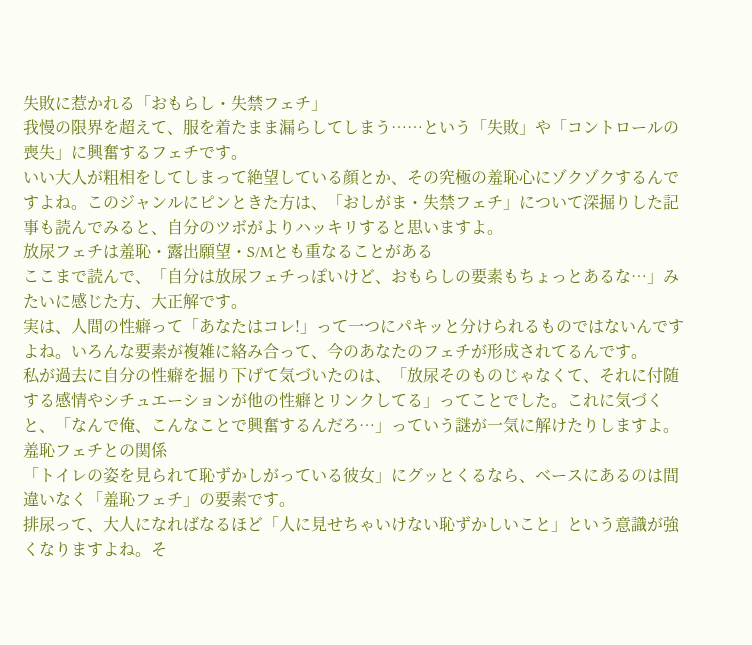失敗に惹かれる「おもらし・失禁フェチ」
我慢の限界を超えて、服を着たまま漏らしてしまう……という「失敗」や「コントロールの喪失」に興奮するフェチです。
いい大人が粗相をしてしまって絶望している顔とか、その究極の羞恥心にゾクゾクするんですよね。このジャンルにピンときた方は、「おしがま・失禁フェチ」について深掘りした記事も読んでみると、自分のツボがよりハッキリすると思いますよ。
放尿フェチは羞恥・露出願望・S/Mとも重なることがある
ここまで読んで、「自分は放尿フェチっぽいけど、おもらしの要素もちょっとあるな…」みたいに感じた方、大正解です。
実は、人間の性癖って「あなたはコレ!」って一つにパキッと分けられるものではないんですよね。いろんな要素が複雑に絡み合って、今のあなたのフェチが形成されてるんです。
私が過去に自分の性癖を掘り下げて気づいたのは、「放尿そのものじゃなくて、それに付随する感情やシチュエーションが他の性癖とリンクしてる」ってことでした。これに気づくと、「なんで俺、こんなことで興奮するんだろ…」っていう謎が一気に解けたりしますよ。
羞恥フェチとの関係
「トイレの姿を見られて恥ずかしがっている彼女」にグッとくるなら、ベースにあるのは間違いなく「羞恥フェチ」の要素です。
排尿って、大人になればなるほど「人に見せちゃいけない恥ずかしいこと」という意識が強くなりますよね。そ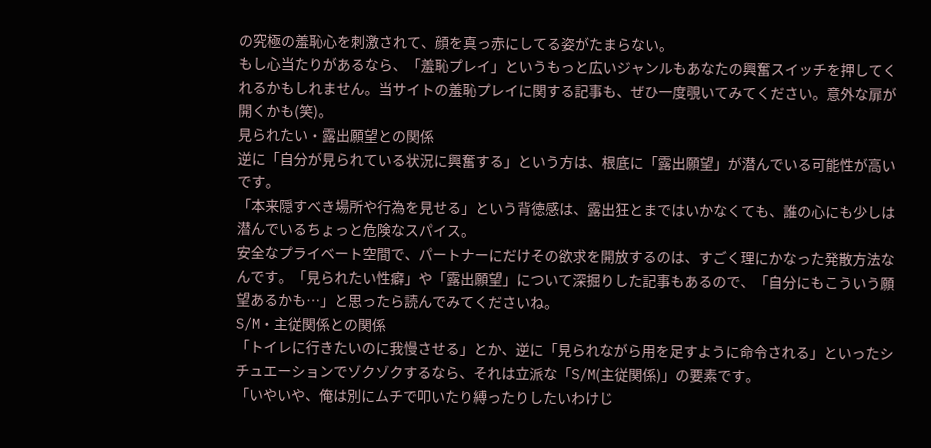の究極の羞恥心を刺激されて、顔を真っ赤にしてる姿がたまらない。
もし心当たりがあるなら、「羞恥プレイ」というもっと広いジャンルもあなたの興奮スイッチを押してくれるかもしれません。当サイトの羞恥プレイに関する記事も、ぜひ一度覗いてみてください。意外な扉が開くかも(笑)。
見られたい・露出願望との関係
逆に「自分が見られている状況に興奮する」という方は、根底に「露出願望」が潜んでいる可能性が高いです。
「本来隠すべき場所や行為を見せる」という背徳感は、露出狂とまではいかなくても、誰の心にも少しは潜んでいるちょっと危険なスパイス。
安全なプライベート空間で、パートナーにだけその欲求を開放するのは、すごく理にかなった発散方法なんです。「見られたい性癖」や「露出願望」について深掘りした記事もあるので、「自分にもこういう願望あるかも…」と思ったら読んでみてくださいね。
S/M・主従関係との関係
「トイレに行きたいのに我慢させる」とか、逆に「見られながら用を足すように命令される」といったシチュエーションでゾクゾクするなら、それは立派な「S/M(主従関係)」の要素です。
「いやいや、俺は別にムチで叩いたり縛ったりしたいわけじ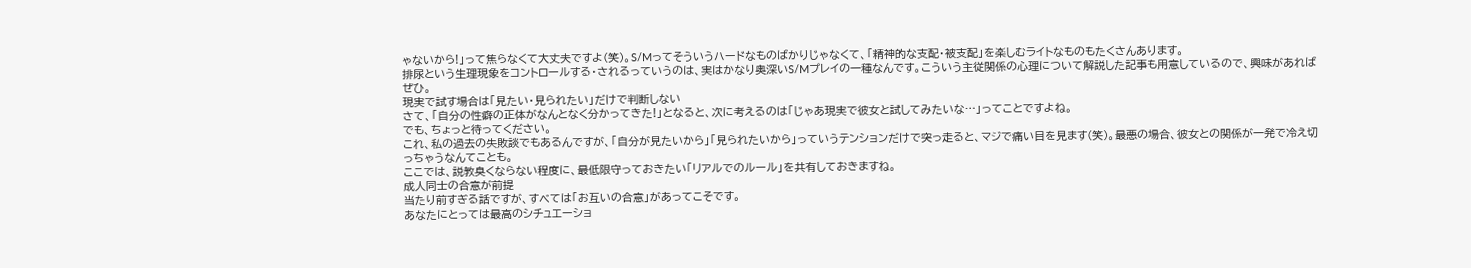ゃないから!」って焦らなくて大丈夫ですよ(笑)。S/Mってそういうハードなものばかりじゃなくて、「精神的な支配・被支配」を楽しむライトなものもたくさんあります。
排尿という生理現象をコントロールする・されるっていうのは、実はかなり奥深いS/Mプレイの一種なんです。こういう主従関係の心理について解説した記事も用意しているので、興味があればぜひ。
現実で試す場合は「見たい・見られたい」だけで判断しない
さて、「自分の性癖の正体がなんとなく分かってきた!」となると、次に考えるのは「じゃあ現実で彼女と試してみたいな…」ってことですよね。
でも、ちょっと待ってください。
これ、私の過去の失敗談でもあるんですが、「自分が見たいから」「見られたいから」っていうテンションだけで突っ走ると、マジで痛い目を見ます(笑)。最悪の場合、彼女との関係が一発で冷え切っちゃうなんてことも。
ここでは、説教臭くならない程度に、最低限守っておきたい「リアルでのルール」を共有しておきますね。
成人同士の合意が前提
当たり前すぎる話ですが、すべては「お互いの合意」があってこそです。
あなたにとっては最高のシチュエーショ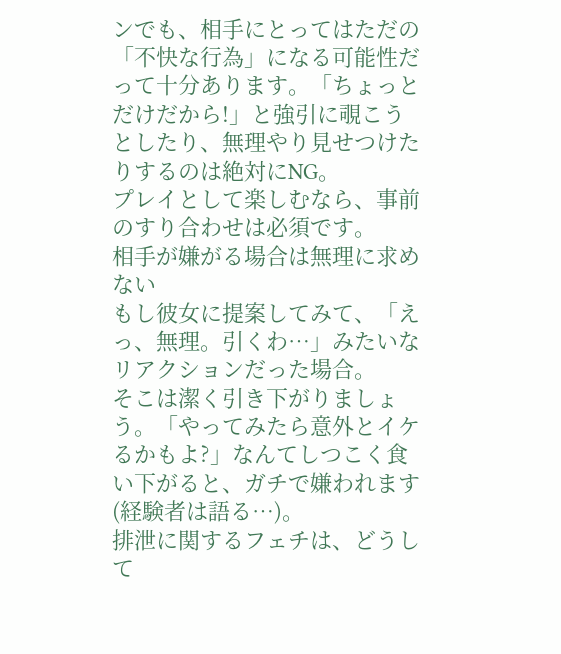ンでも、相手にとってはただの「不快な行為」になる可能性だって十分あります。「ちょっとだけだから!」と強引に覗こうとしたり、無理やり見せつけたりするのは絶対にNG。
プレイとして楽しむなら、事前のすり合わせは必須です。
相手が嫌がる場合は無理に求めない
もし彼女に提案してみて、「えっ、無理。引くわ…」みたいなリアクションだった場合。
そこは潔く引き下がりましょう。「やってみたら意外とイケるかもよ?」なんてしつこく食い下がると、ガチで嫌われます(経験者は語る…)。
排泄に関するフェチは、どうして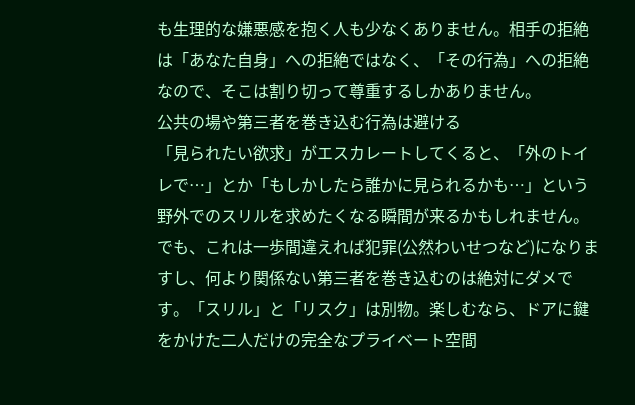も生理的な嫌悪感を抱く人も少なくありません。相手の拒絶は「あなた自身」への拒絶ではなく、「その行為」への拒絶なので、そこは割り切って尊重するしかありません。
公共の場や第三者を巻き込む行為は避ける
「見られたい欲求」がエスカレートしてくると、「外のトイレで…」とか「もしかしたら誰かに見られるかも…」という野外でのスリルを求めたくなる瞬間が来るかもしれません。
でも、これは一歩間違えれば犯罪(公然わいせつなど)になりますし、何より関係ない第三者を巻き込むのは絶対にダメです。「スリル」と「リスク」は別物。楽しむなら、ドアに鍵をかけた二人だけの完全なプライベート空間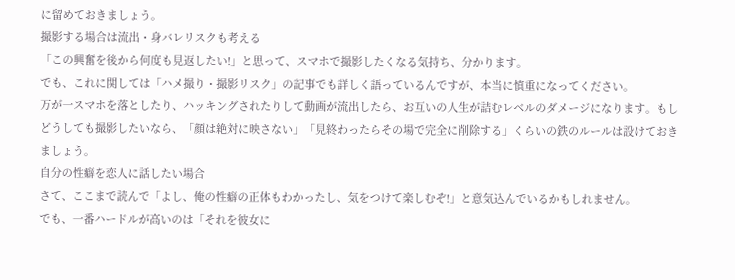に留めておきましょう。
撮影する場合は流出・身バレリスクも考える
「この興奮を後から何度も見返したい!」と思って、スマホで撮影したくなる気持ち、分かります。
でも、これに関しては「ハメ撮り・撮影リスク」の記事でも詳しく語っているんですが、本当に慎重になってください。
万が一スマホを落としたり、ハッキングされたりして動画が流出したら、お互いの人生が詰むレベルのダメージになります。もしどうしても撮影したいなら、「顔は絶対に映さない」「見終わったらその場で完全に削除する」くらいの鉄のルールは設けておきましょう。
自分の性癖を恋人に話したい場合
さて、ここまで読んで「よし、俺の性癖の正体もわかったし、気をつけて楽しむぞ!」と意気込んでいるかもしれません。
でも、一番ハードルが高いのは「それを彼女に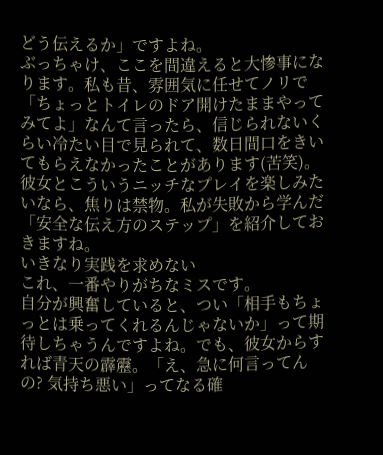どう伝えるか」ですよね。
ぶっちゃけ、ここを間違えると大惨事になります。私も昔、雰囲気に任せてノリで「ちょっとトイレのドア開けたままやってみてよ」なんて言ったら、信じられないくらい冷たい目で見られて、数日間口をきいてもらえなかったことがあります(苦笑)。
彼女とこういうニッチなプレイを楽しみたいなら、焦りは禁物。私が失敗から学んだ「安全な伝え方のステップ」を紹介しておきますね。
いきなり実践を求めない
これ、一番やりがちなミスです。
自分が興奮していると、つい「相手もちょっとは乗ってくれるんじゃないか」って期待しちゃうんですよね。でも、彼女からすれば青天の霹靂。「え、急に何言ってんの? 気持ち悪い」ってなる確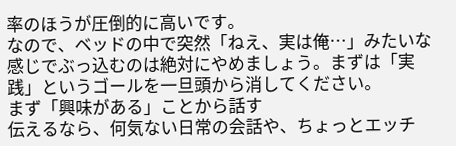率のほうが圧倒的に高いです。
なので、ベッドの中で突然「ねえ、実は俺…」みたいな感じでぶっ込むのは絶対にやめましょう。まずは「実践」というゴールを一旦頭から消してください。
まず「興味がある」ことから話す
伝えるなら、何気ない日常の会話や、ちょっとエッチ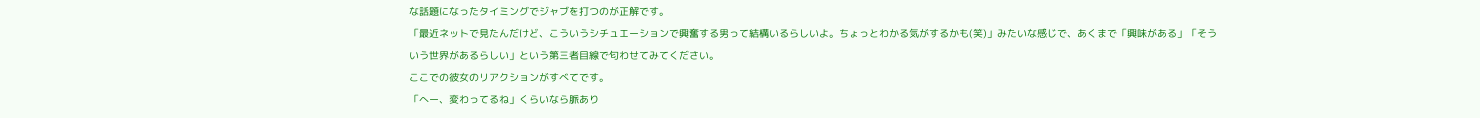な話題になったタイミングでジャブを打つのが正解です。
「最近ネットで見たんだけど、こういうシチュエーションで興奮する男って結構いるらしいよ。ちょっとわかる気がするかも(笑)」みたいな感じで、あくまで「興味がある」「そういう世界があるらしい」という第三者目線で匂わせてみてください。
ここでの彼女のリアクションがすべてです。
「へー、変わってるね」くらいなら脈あり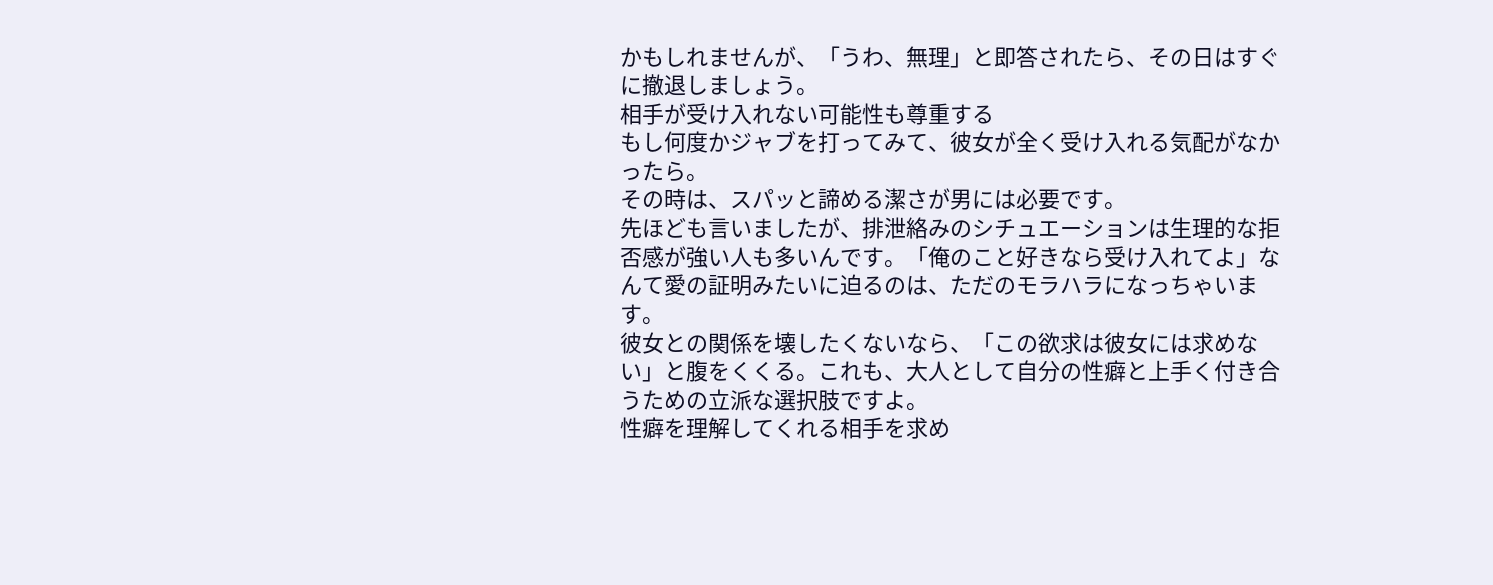かもしれませんが、「うわ、無理」と即答されたら、その日はすぐに撤退しましょう。
相手が受け入れない可能性も尊重する
もし何度かジャブを打ってみて、彼女が全く受け入れる気配がなかったら。
その時は、スパッと諦める潔さが男には必要です。
先ほども言いましたが、排泄絡みのシチュエーションは生理的な拒否感が強い人も多いんです。「俺のこと好きなら受け入れてよ」なんて愛の証明みたいに迫るのは、ただのモラハラになっちゃいます。
彼女との関係を壊したくないなら、「この欲求は彼女には求めない」と腹をくくる。これも、大人として自分の性癖と上手く付き合うための立派な選択肢ですよ。
性癖を理解してくれる相手を求め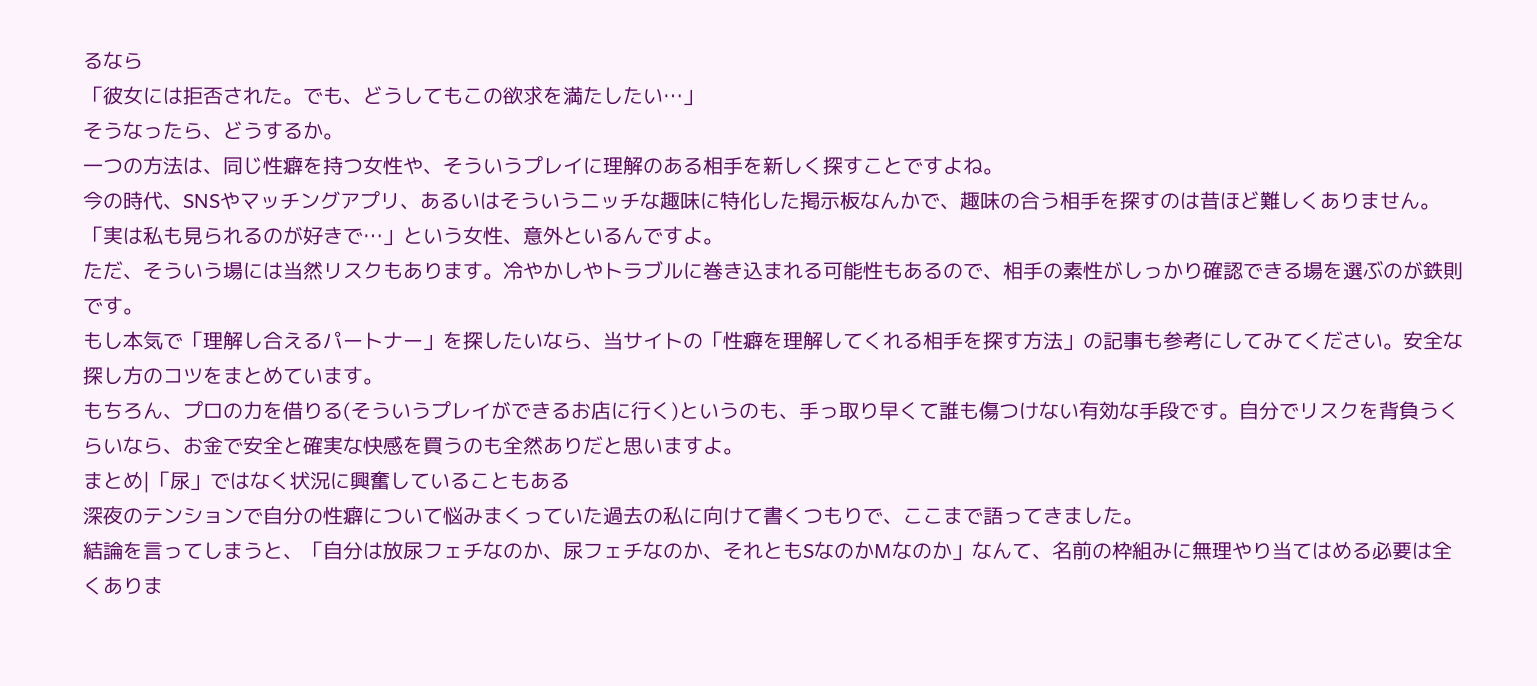るなら
「彼女には拒否された。でも、どうしてもこの欲求を満たしたい…」
そうなったら、どうするか。
一つの方法は、同じ性癖を持つ女性や、そういうプレイに理解のある相手を新しく探すことですよね。
今の時代、SNSやマッチングアプリ、あるいはそういうニッチな趣味に特化した掲示板なんかで、趣味の合う相手を探すのは昔ほど難しくありません。「実は私も見られるのが好きで…」という女性、意外といるんですよ。
ただ、そういう場には当然リスクもあります。冷やかしやトラブルに巻き込まれる可能性もあるので、相手の素性がしっかり確認できる場を選ぶのが鉄則です。
もし本気で「理解し合えるパートナー」を探したいなら、当サイトの「性癖を理解してくれる相手を探す方法」の記事も参考にしてみてください。安全な探し方のコツをまとめています。
もちろん、プロの力を借りる(そういうプレイができるお店に行く)というのも、手っ取り早くて誰も傷つけない有効な手段です。自分でリスクを背負うくらいなら、お金で安全と確実な快感を買うのも全然ありだと思いますよ。
まとめ|「尿」ではなく状況に興奮していることもある
深夜のテンションで自分の性癖について悩みまくっていた過去の私に向けて書くつもりで、ここまで語ってきました。
結論を言ってしまうと、「自分は放尿フェチなのか、尿フェチなのか、それともSなのかMなのか」なんて、名前の枠組みに無理やり当てはめる必要は全くありま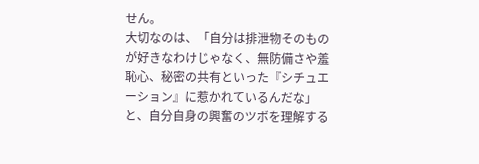せん。
大切なのは、「自分は排泄物そのものが好きなわけじゃなく、無防備さや羞恥心、秘密の共有といった『シチュエーション』に惹かれているんだな」と、自分自身の興奮のツボを理解する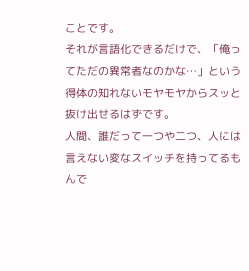ことです。
それが言語化できるだけで、「俺ってただの異常者なのかな…」という得体の知れないモヤモヤからスッと抜け出せるはずです。
人間、誰だって一つや二つ、人には言えない変なスイッチを持ってるもんで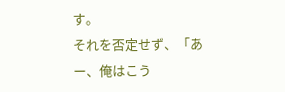す。
それを否定せず、「あー、俺はこう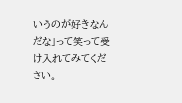いうのが好きなんだな」って笑って受け入れてみてください。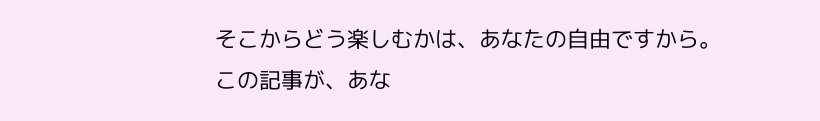そこからどう楽しむかは、あなたの自由ですから。
この記事が、あな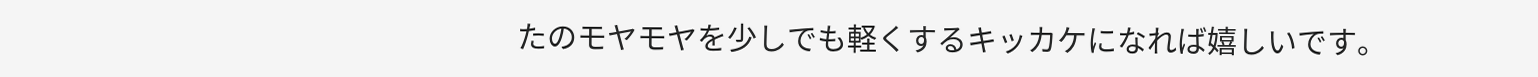たのモヤモヤを少しでも軽くするキッカケになれば嬉しいです。